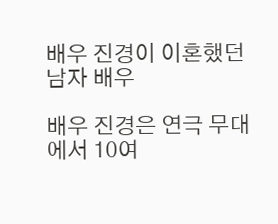배우 진경이 이혼했던 남자 배우

배우 진경은 연극 무대에서 10여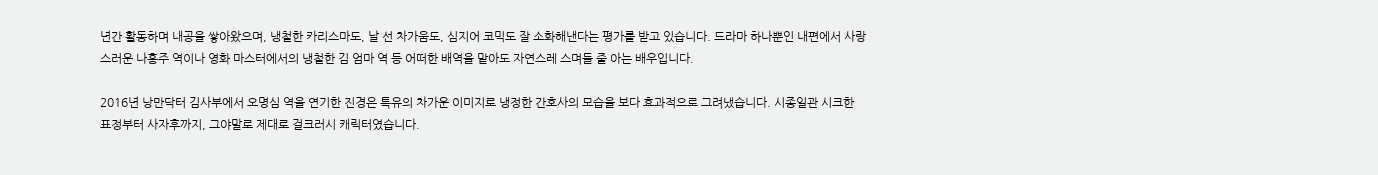년간 활동하며 내공을 쌓아왔으며, 냉철한 카리스마도, 날 선 차가움도, 심지어 코믹도 잘 소화해낸다는 평가를 받고 있습니다. 드라마 하나뿐인 내편에서 사랑스러운 나홍주 역이나 영화 마스터에서의 냉철한 김 엄마 역 등 어떠한 배역을 맡아도 자연스레 스며들 줄 아는 배우입니다.

2016년 낭만닥터 김사부에서 오명심 역을 연기한 진경은 특유의 차가운 이미지로 냉정한 간호사의 모습을 보다 효과적으로 그려냈습니다. 시종일관 시크한 표정부터 사자후까지, 그야말로 제대로 걸크러시 캐릭터였습니다.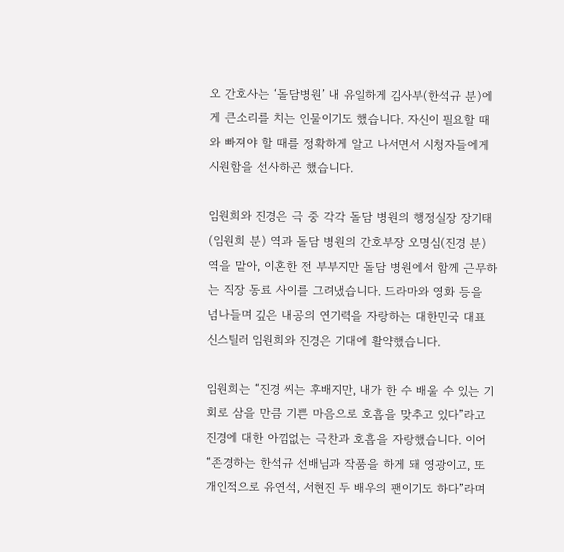오 간호사는 ‘돌담병원’ 내 유일하게 김사부(한석규 분)에게 큰소리를 치는 인물이기도 했습니다. 자신이 필요할 때와 빠져야 할 때를 정확하게 알고 나서면서 시청자들에게 시원함을 선사하곤 했습니다.

임원희와 진경은 극 중 각각 돌담 병원의 행정실장 장기태(임원희 분) 역과 돌담 병원의 간호부장 오명심(진경 분) 역을 맡아, 이혼한 전 부부지만 돌담 병원에서 함께 근무하는 직장 동료 사이를 그려냈습니다. 드라마와 영화 등을 넘나들며 깊은 내공의 연기력을 자랑하는 대한민국 대표 신스틸러 임원희와 진경은 기대에 활약했습니다.

임원희는 “진경 씨는 후배지만, 내가 한 수 배울 수 있는 기회로 삼을 만큼 기쁜 마음으로 호흡을 맞추고 있다”라고 진경에 대한 아낌없는 극찬과 호흡을 자랑했습니다. 이어 “존경하는 한석규 선배님과 작품을 하게 돼 영광이고, 또 개인적으로 유연석, 서현진 두 배우의 팬이기도 하다”라며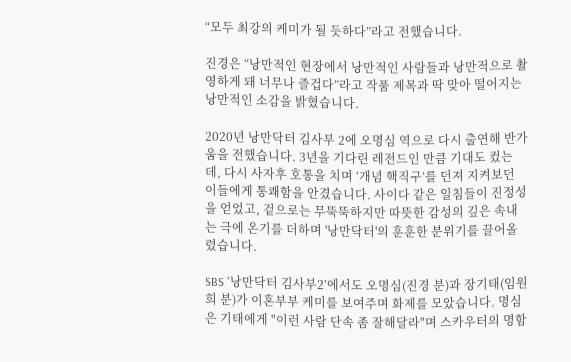“모두 최강의 케미가 될 듯하다”라고 전했습니다.

진경은 “낭만적인 현장에서 낭만적인 사람들과 낭만적으로 촬영하게 돼 너무나 즐겁다”라고 작품 제목과 딱 맞아 떨어지는 낭만적인 소감을 밝혔습니다.

2020년 낭만닥터 김사부 2에 오명심 역으로 다시 출연해 반가움을 전했습니다. 3년을 기다린 레전드인 만큼 기대도 컸는데, 다시 사자후 호통을 치며 ‘개념 핵직구’를 던져 지켜보던 이들에게 통쾌함을 안겼습니다. 사이다 같은 일침들이 진정성을 얻었고, 겉으로는 무뚝뚝하지만 따뜻한 감성의 깊은 속내는 극에 온기를 더하며 '낭만닥터'의 훈훈한 분위기를 끌어올렸습니다.

SBS ‘낭만닥터 김사부2’에서도 오명심(진경 분)과 장기태(임원희 분)가 이혼부부 케미를 보여주며 화제를 모았습니다. 명심은 기태에게 "이런 사람 단속 좀 잘해달라"며 스카우터의 명함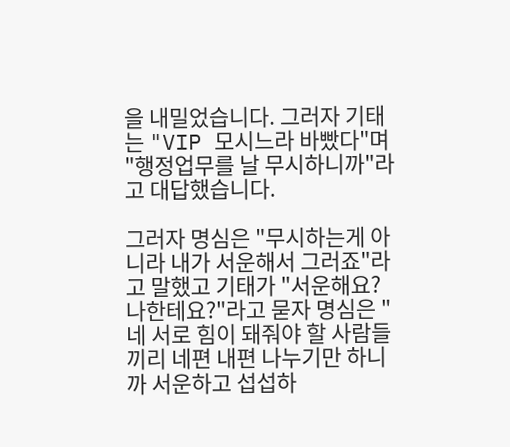을 내밀었습니다. 그러자 기태는 "VIP 모시느라 바빴다"며 "행정업무를 날 무시하니까"라고 대답했습니다.

그러자 명심은 "무시하는게 아니라 내가 서운해서 그러죠"라고 말했고 기태가 "서운해요? 나한테요?"라고 묻자 명심은 "네 서로 힘이 돼줘야 할 사람들끼리 네편 내편 나누기만 하니까 서운하고 섭섭하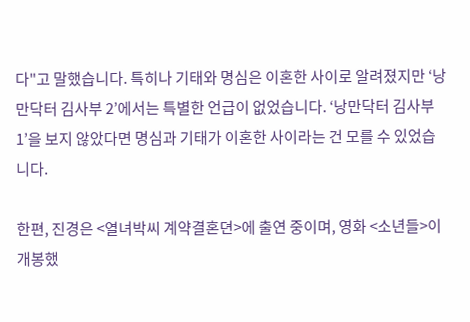다"고 말했습니다. 특히나 기태와 명심은 이혼한 사이로 알려졌지만 ‘낭만닥터 김사부 2’에서는 특별한 언급이 없었습니다. ‘낭만닥터 김사부 1’을 보지 않았다면 명심과 기태가 이혼한 사이라는 건 모를 수 있었습니다.

한편, 진경은 <열녀박씨 계약결혼뎐>에 출연 중이며, 영화 <소년들>이 개봉했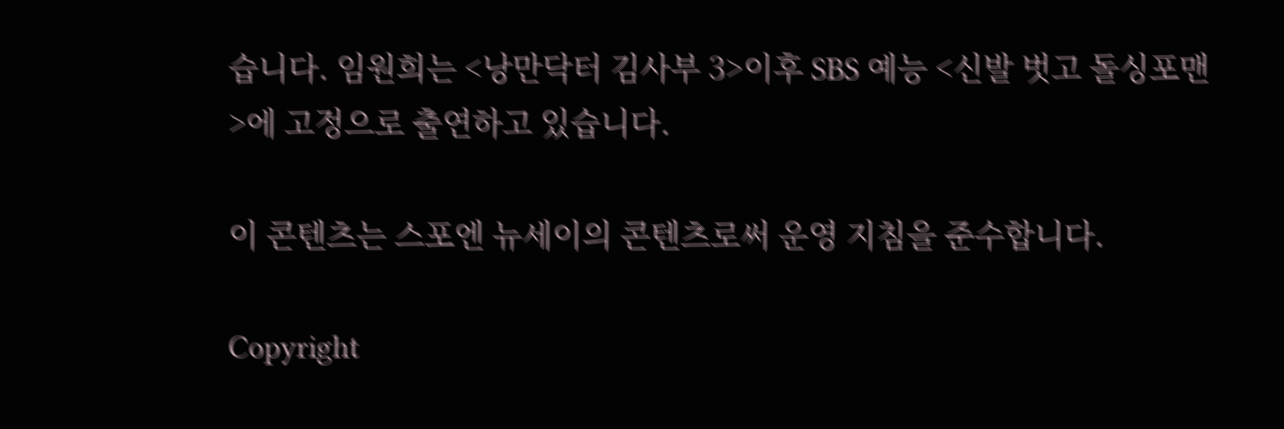습니다. 임원희는 <낭만닥터 김사부 3>이후 SBS 예능 <신발 벗고 돌싱포맨>에 고정으로 출연하고 있습니다.

이 콘텐츠는 스포엔 뉴세이의 콘텐츠로써 운영 지침을 준수합니다.

Copyright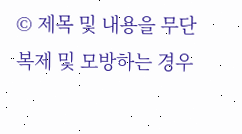© 제목 및 내용을 무단 복제 및 모방하는 경우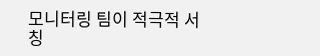모니터링 팀이 적극적 서칭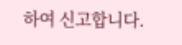하여 신고합니다.